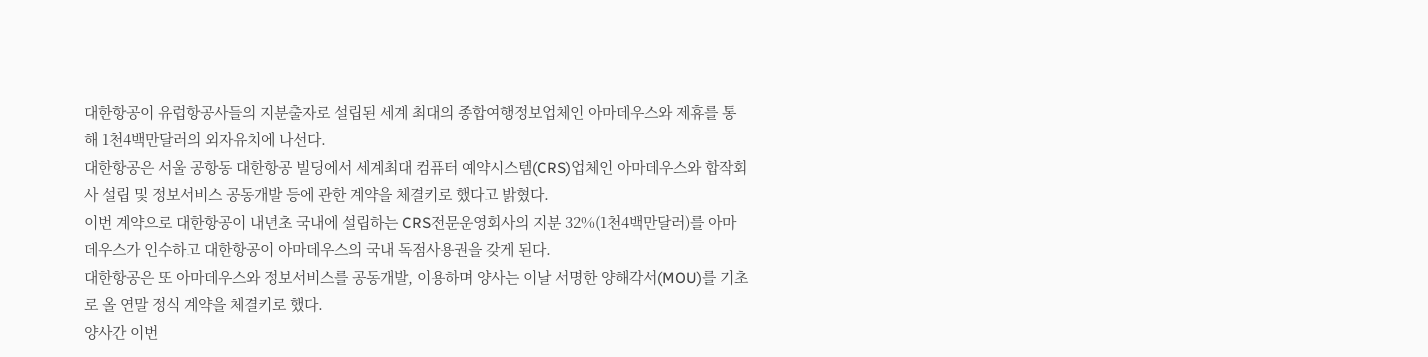대한항공이 유럽항공사들의 지분출자로 설립된 세계 최대의 종합여행정보업체인 아마데우스와 제휴를 통해 1천4백만달러의 외자유치에 나선다.
대한항공은 서울 공항동 대한항공 빌딩에서 세계최대 컴퓨터 예약시스템(CRS)업체인 아마데우스와 합작회사 설립 및 정보서비스 공동개발 등에 관한 계약을 체결키로 했다고 밝혔다.
이번 계약으로 대한항공이 내년초 국내에 설립하는 CRS전문운영회사의 지분 32%(1천4백만달러)를 아마데우스가 인수하고 대한항공이 아마데우스의 국내 독점사용권을 갖게 된다.
대한항공은 또 아마데우스와 정보서비스를 공동개발, 이용하며 양사는 이날 서명한 양해각서(MOU)를 기초로 올 연말 정식 계약을 체결키로 했다.
양사간 이번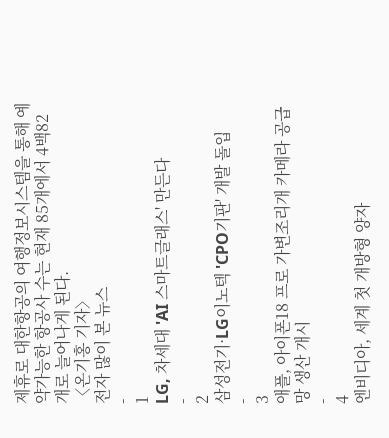제휴로 대한항공의 여행정보시스템을 통해 예약가능한 항공사 수는 현재 85개에서 4백82개로 늘어나게 된다.
〈온기홍 기자〉
전자 많이 본 뉴스
-
1
LG, 차세대 'AI 스마트글래스' 만든다
-
2
삼성전기·LG이노텍 'CPO기판' 개발 돌입
-
3
애플, 아이폰18 프로 가변조리개 카메라 공급망 생산 개시
-
4
엔비디아, 세계 첫 개방형 양자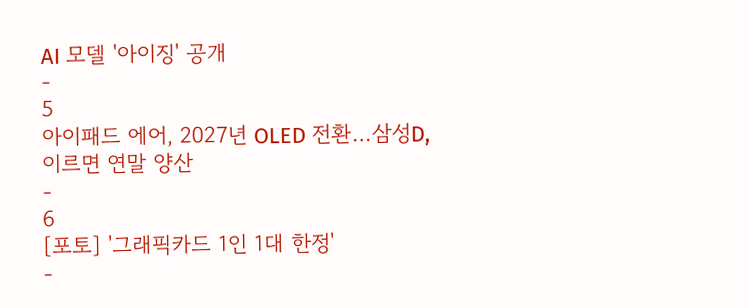AI 모델 '아이징' 공개
-
5
아이패드 에어, 2027년 OLED 전환…삼성D, 이르면 연말 양산
-
6
[포토] '그래픽카드 1인 1대 한정'
-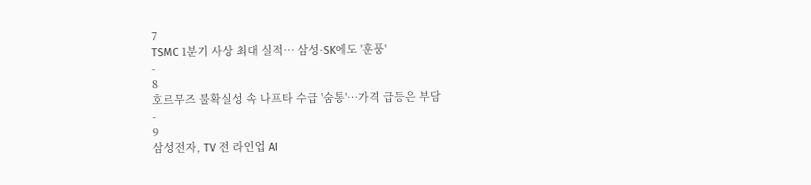7
TSMC 1분기 사상 최대 실적… 삼성·SK에도 '훈풍'
-
8
호르무즈 불확실성 속 나프타 수급 '숨통'…가격 급등은 부담
-
9
삼성전자, TV 전 라인업 AI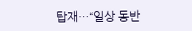탑재…“일상 동반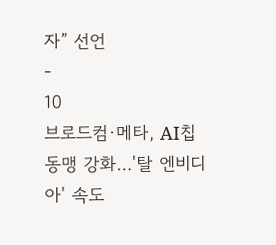자” 선언
-
10
브로드컴·메타, AI칩 동맹 강화…'탈 엔비디아' 속도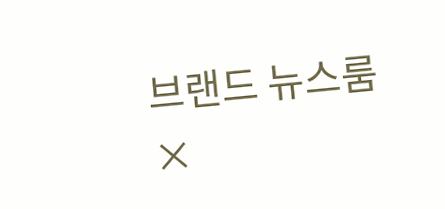브랜드 뉴스룸
×